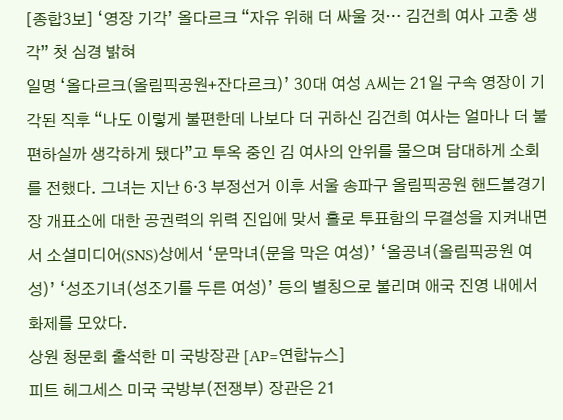[종합3보] ‘영장 기각’ 올다르크 “자유 위해 더 싸울 것… 김건희 여사 고충 생각” 첫 심경 밝혀
일명 ‘올다르크(올림픽공원+잔다르크)’ 30대 여성 A씨는 21일 구속 영장이 기각된 직후 “나도 이렇게 불편한데 나보다 더 귀하신 김건희 여사는 얼마나 더 불편하실까 생각하게 됐다”고 투옥 중인 김 여사의 안위를 물으며 담대하게 소회를 전했다. 그녀는 지난 6·3 부정선거 이후 서울 송파구 올림픽공원 핸드볼경기장 개표소에 대한 공권력의 위력 진입에 맞서 홀로 투표함의 무결성을 지켜내면서 소셜미디어(SNS)상에서 ‘문막녀(문을 막은 여성)’ ‘올공녀(올림픽공원 여성)’ ‘성조기녀(성조기를 두른 여성)’ 등의 별칭으로 불리며 애국 진영 내에서 화제를 모았다.
상원 청문회 출석한 미 국방장관 [AP=연합뉴스]
피트 헤그세스 미국 국방부(전쟁부) 장관은 21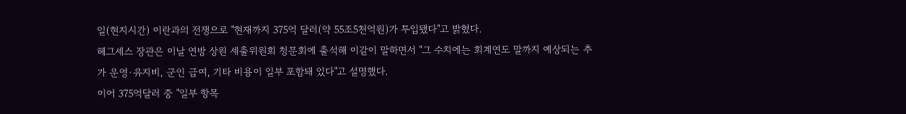일(현지시간) 이란과의 전쟁으로 "현재까지 375억 달러(약 55조5천억원)가 투입됐다"고 밝혔다.
헤그세스 장관은 이날 연방 상원 세출위원회 청문회에 출석해 이같이 말하면서 "그 수치에는 회계연도 말까지 예상되는 추가 운영·유지비, 군인 급여, 기타 비용이 일부 포함돼 있다"고 설명했다.
이어 375억달러 중 "일부 항목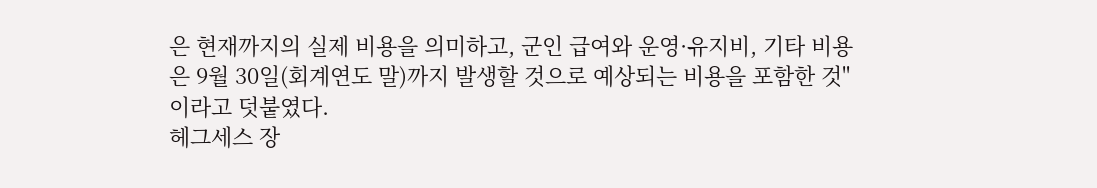은 현재까지의 실제 비용을 의미하고, 군인 급여와 운영·유지비, 기타 비용은 9월 30일(회계연도 말)까지 발생할 것으로 예상되는 비용을 포함한 것"이라고 덧붙였다.
헤그세스 장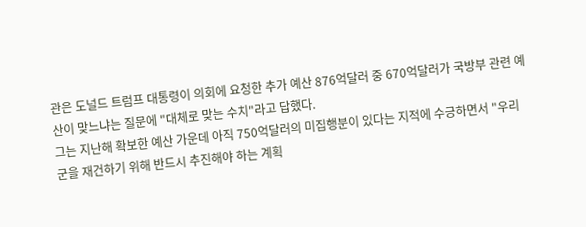관은 도널드 트럼프 대통령이 의회에 요청한 추가 예산 876억달러 중 670억달러가 국방부 관련 예산이 맞느냐는 질문에 "대체로 맞는 수치"라고 답했다.
그는 지난해 확보한 예산 가운데 아직 750억달러의 미집행분이 있다는 지적에 수긍하면서 "우리 군을 재건하기 위해 반드시 추진해야 하는 계획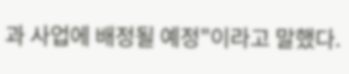과 사업에 배정될 예정"이라고 말했다.